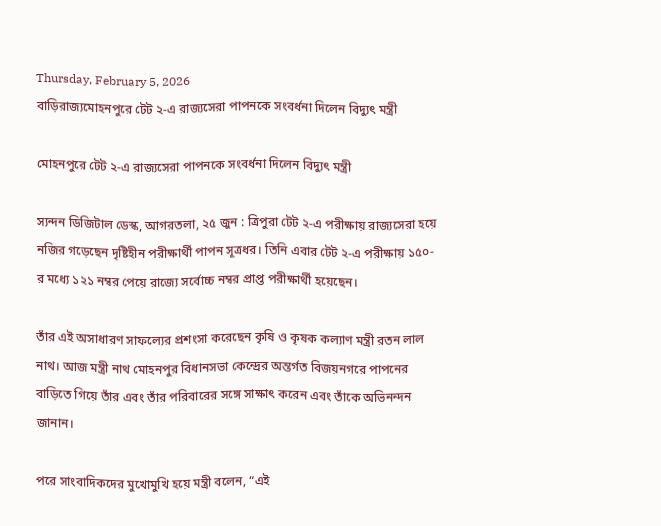Thursday, February 5, 2026
বাড়িরাজ্যমোহনপুরে টেট ২-এ রাজ্যসেরা পাপনকে সংবর্ধনা দিলেন বিদ্যুৎ মন্ত্রী

মোহনপুরে টেট ২-এ রাজ্যসেরা পাপনকে সংবর্ধনা দিলেন বিদ্যুৎ মন্ত্রী

স্যন্দন ডিজিটাল ডেস্ক, আগরতলা, ২৫ জুন : ত্রিপুরা টেট ২-এ পরীক্ষায় রাজ্যসেরা হয়ে নজির গড়েছেন দৃষ্টিহীন পরীক্ষার্থী পাপন সূত্রধর। তিনি এবার টেট ২-এ পরীক্ষায় ১৫০-র মধ্যে ১২১ নম্বর পেয়ে রাজ্যে সর্বোচ্চ নম্বর প্রাপ্ত পরীক্ষার্থী হয়েছেন।

তাঁর এই অসাধারণ সাফল্যের প্রশংসা করেছেন কৃষি ও কৃষক কল্যাণ মন্ত্রী রতন লাল নাথ। আজ মন্ত্রী নাথ মোহনপুর বিধানসভা কেন্দ্রের অন্তর্গত বিজয়নগরে পাপনের বাড়িতে গিয়ে তাঁর এবং তাঁর পরিবারের সঙ্গে সাক্ষাৎ করেন এবং তাঁকে অভিনন্দন জানান।

পরে সাংবাদিকদের মুখোমুখি হয়ে মন্ত্রী বলেন, “এই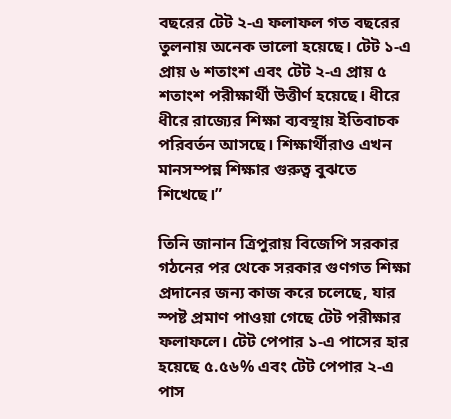বছরের টেট ২-এ ফলাফল গত বছরের তুলনায় অনেক ভালো হয়েছে। টেট ১-এ প্রায় ৬ শতাংশ এবং টেট ২-এ প্রায় ৫ শতাংশ পরীক্ষার্থী উত্তীর্ণ হয়েছে। ধীরে ধীরে রাজ্যের শিক্ষা ব্যবস্থায় ইতিবাচক পরিবর্তন আসছে। শিক্ষার্থীরাও এখন মানসম্পন্ন শিক্ষার গুরুত্ব বুঝতে শিখেছে।”

তিনি জানান ত্রিপুরায় বিজেপি সরকার গঠনের পর থেকে সরকার গুণগত শিক্ষা প্রদানের জন্য কাজ করে চলেছে, যার স্পষ্ট প্রমাণ পাওয়া গেছে টেট পরীক্ষার ফলাফলে। টেট পেপার ১-এ পাসের হার হয়েছে ৫.৫৬% এবং টেট পেপার ২-এ পাস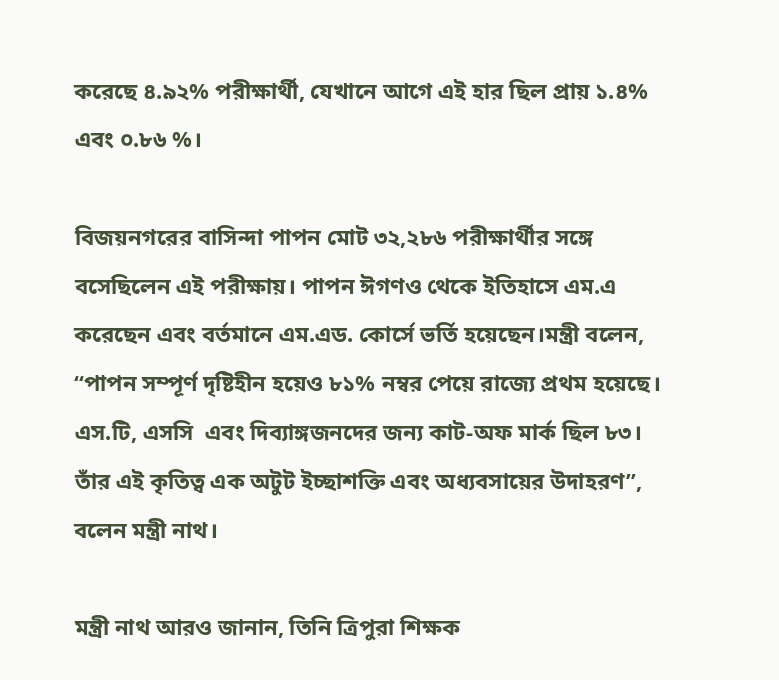করেছে ৪.৯২% পরীক্ষার্থী, যেখানে আগে এই হার ছিল প্রায় ১.৪% এবং ০.৮৬ %।

বিজয়নগরের বাসিন্দা পাপন মোট ৩২,২৮৬ পরীক্ষার্থীর সঙ্গে বসেছিলেন এই পরীক্ষায়। পাপন ঈগণও থেকে ইতিহাসে এম.এ করেছেন এবং বর্তমানে এম.এড. কোর্সে ভর্তি হয়েছেন।মন্ত্রী বলেন, “পাপন সম্পূর্ণ দৃষ্টিহীন হয়েও ৮১% নম্বর পেয়ে রাজ্যে প্রথম হয়েছে। এস.টি, এসসি  এবং দিব্যাঙ্গজনদের জন্য কাট-অফ মার্ক ছিল ৮৩। তাঁর এই কৃতিত্ব এক অটুট ইচ্ছাশক্তি এবং অধ্যবসায়ের উদাহরণ”, বলেন মন্ত্রী নাথ।

মন্ত্রী নাথ আরও জানান, তিনি ত্রিপুরা শিক্ষক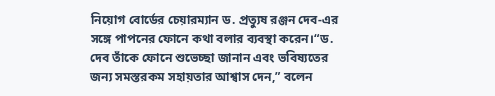নিয়োগ বোর্ডের চেয়ারম্যান ড. প্রত্যুষ রঞ্জন দেব-এর সঙ্গে পাপনের ফোনে কথা বলার ব্যবস্থা করেন।“ড. দেব তাঁকে ফোনে শুভেচ্ছা জানান এবং ভবিষ্যতের জন্য সমস্তরকম সহায়তার আশ্বাস দেন,” বলেন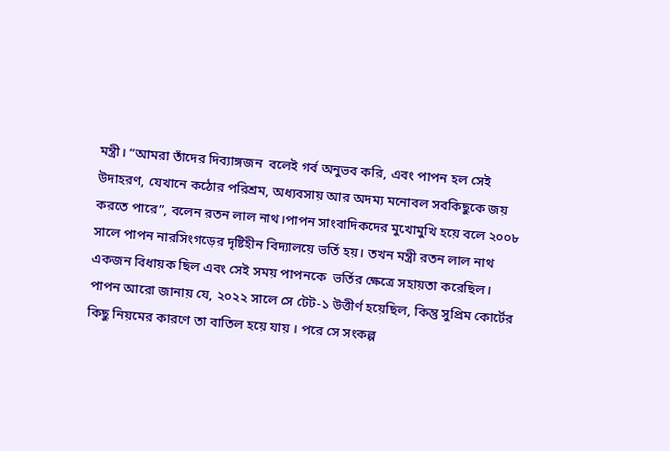মন্ত্রী। “আমরা তাঁদের দিব্যাঙ্গজন  বলেই গর্ব অনুভব করি, এবং পাপন হল সেই উদাহরণ, যেখানে কঠোর পরিশ্রম, অধ্যবসায় আর অদম্য মনোবল সবকিছুকে জয় করতে পারে”, বলেন রতন লাল নাথ।পাপন সাংবাদিকদের মুখোমুখি হয়ে বলে ২০০৮ সালে পাপন নারসিংগড়ের দৃষ্টিহীন বিদ্যালয়ে ভর্তি হয়। তখন মন্ত্রী রতন লাল নাথ একজন বিধায়ক ছিল এবং সেই সময় পাপনকে  ভর্তির ক্ষেত্রে সহায়তা করেছিল। পাপন আরো জানায় যে, ২০২২ সালে সে টেট-১ উত্তীর্ণ হয়েছিল, কিন্তু সুপ্রিম কোর্টের কিছু নিয়মের কারণে তা বাতিল হয়ে যায় । পরে সে সংকল্প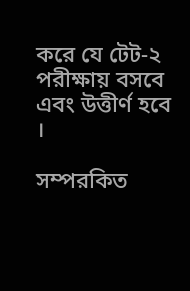করে যে টেট-২ পরীক্ষায় বসবে এবং উত্তীর্ণ হবে ।

সম্পরকিত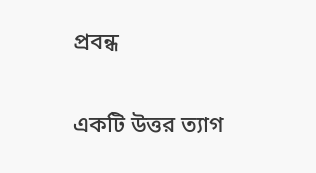প্রবন্ধ

একটি উত্তর ত্যাগ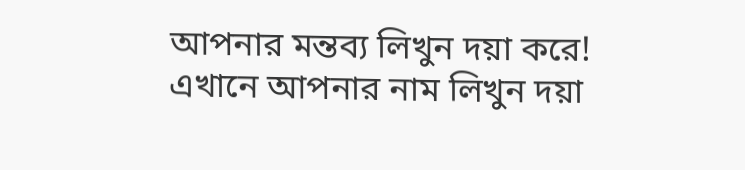আপনার মন্তব্য লিখুন দয়া করে!
এখানে আপনার নাম লিখুন দয়া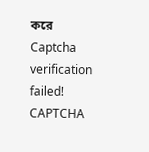করে
Captcha verification failed!
CAPTCHA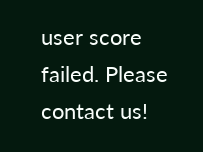user score failed. Please contact us!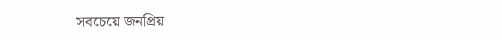সবচেয়ে জনপ্রিয়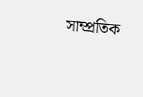সাম্প্রতিক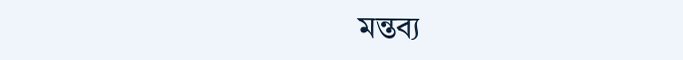মন্তব্য